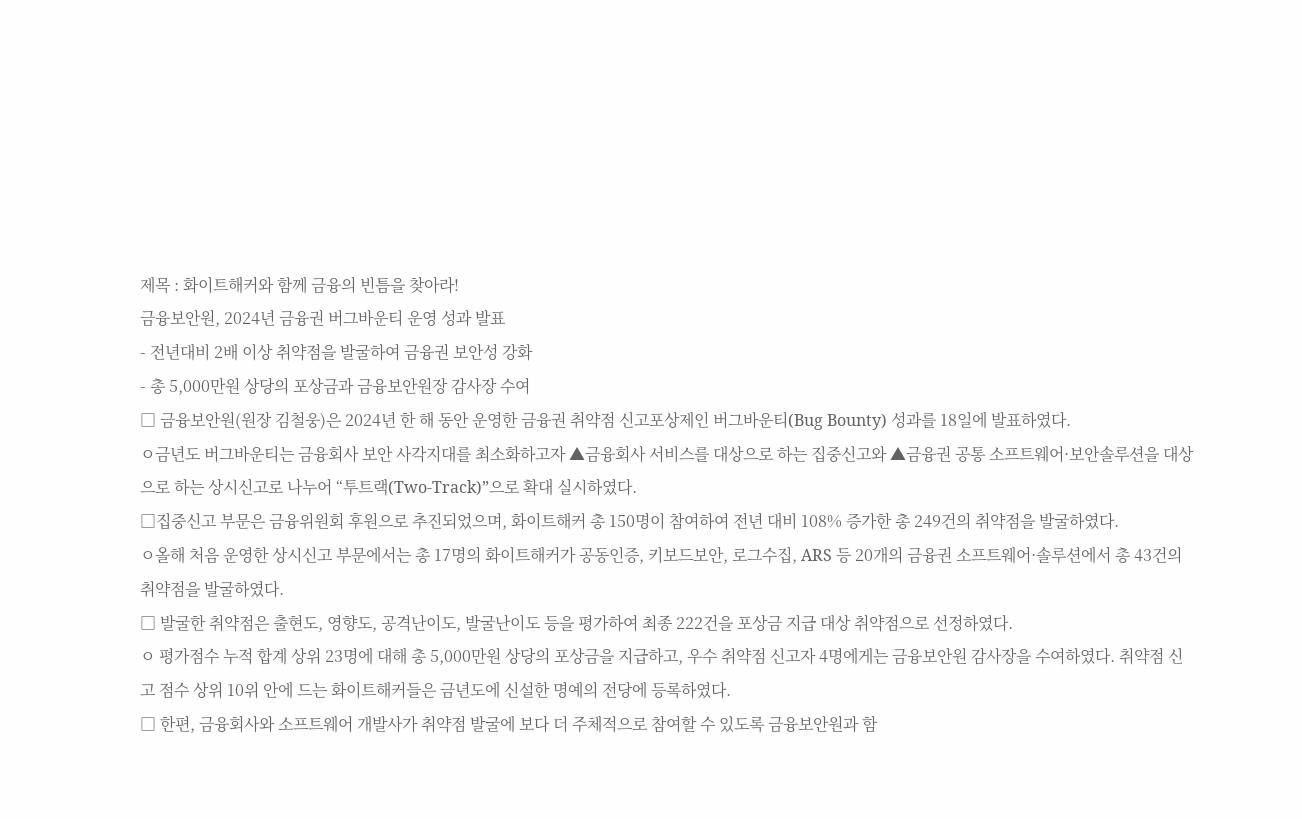제목 : 화이트해커와 함께 금융의 빈틈을 찾아라!
금융보안원, 2024년 금융권 버그바운티 운영 성과 발표
- 전년대비 2배 이상 취약점을 발굴하여 금융권 보안성 강화
- 총 5,000만원 상당의 포상금과 금융보안원장 감사장 수여
□ 금융보안원(원장 김철웅)은 2024년 한 해 동안 운영한 금융권 취약점 신고포상제인 버그바운티(Bug Bounty) 성과를 18일에 발표하였다.
ㅇ금년도 버그바운티는 금융회사 보안 사각지대를 최소화하고자 ▲금융회사 서비스를 대상으로 하는 집중신고와 ▲금융권 공통 소프트웨어·보안솔루션을 대상으로 하는 상시신고로 나누어 “투트랙(Two-Track)”으로 확대 실시하였다.
□집중신고 부문은 금융위원회 후원으로 추진되었으며, 화이트해커 총 150명이 참여하여 전년 대비 108% 증가한 총 249건의 취약점을 발굴하였다.
ㅇ올해 처음 운영한 상시신고 부문에서는 총 17명의 화이트해커가 공동인증, 키보드보안, 로그수집, ARS 등 20개의 금융권 소프트웨어·솔루션에서 총 43건의 취약점을 발굴하였다.
□ 발굴한 취약점은 출현도, 영향도, 공격난이도, 발굴난이도 등을 평가하여 최종 222건을 포상금 지급 대상 취약점으로 선정하였다.
ㅇ 평가점수 누적 합계 상위 23명에 대해 총 5,000만원 상당의 포상금을 지급하고, 우수 취약점 신고자 4명에게는 금융보안원 감사장을 수여하였다. 취약점 신고 점수 상위 10위 안에 드는 화이트해커들은 금년도에 신설한 명예의 전당에 등록하였다.
□ 한편, 금융회사와 소프트웨어 개발사가 취약점 발굴에 보다 더 주체적으로 참여할 수 있도록 금융보안원과 함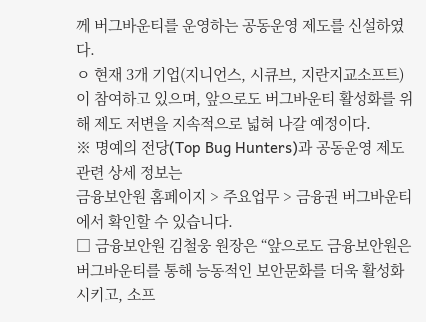께 버그바운티를 운영하는 공동운영 제도를 신설하였다.
ㅇ 현재 3개 기업(지니언스, 시큐브, 지란지교소프트)이 참여하고 있으며, 앞으로도 버그바운티 활성화를 위해 제도 저변을 지속적으로 넓혀 나갈 예정이다.
※ 명예의 전당(Top Bug Hunters)과 공동운영 제도 관련 상세 정보는
금융보안원 홈페이지 > 주요업무 > 금융권 버그바운티 에서 확인할 수 있습니다.
□ 금융보안원 김철웅 원장은 “앞으로도 금융보안원은 버그바운티를 통해 능동적인 보안문화를 더욱 활성화시키고, 소프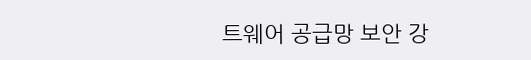트웨어 공급망 보안 강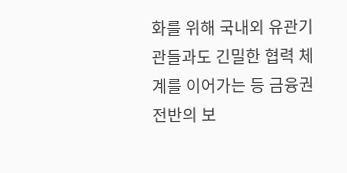화를 위해 국내외 유관기관들과도 긴밀한 협력 체계를 이어가는 등 금융권 전반의 보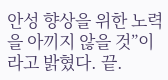안성 향상을 위한 노력을 아끼지 않을 것”이라고 밝혔다. 끝.